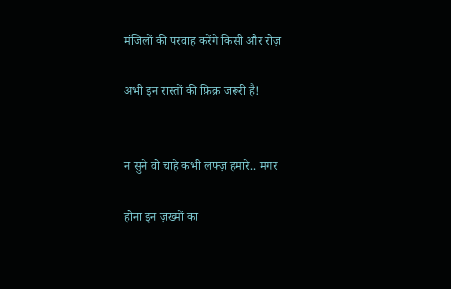मंजिलों की परवाह करेंगे किसी और रोज़

अभी इन रास्तों की फ़िक्र जरूरी है!


न सुने वो चाहे कभी लफ्ज़ हमारे.. मगर

होना इन ज़ख्मों का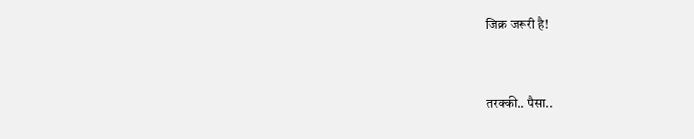जिक्र जरूरी है!


तरक्की.. पैसा..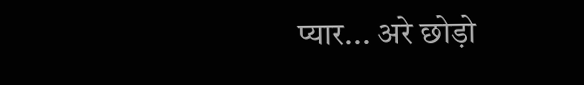प्यार... अरे छोड़ो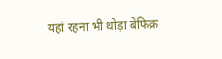यहां रहना भी थोड़ा बेफिक्र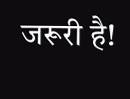जरूरी है!